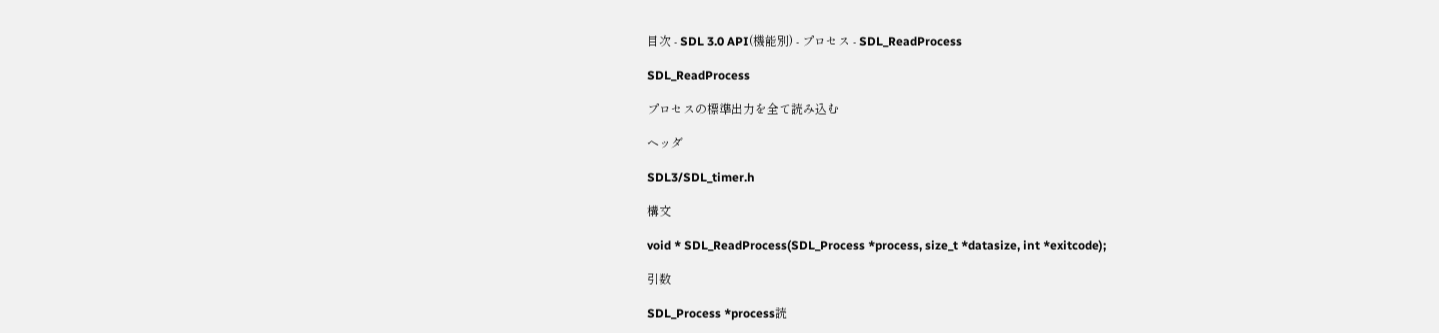目次 - SDL 3.0 API(機能別) - プロセス - SDL_ReadProcess

SDL_ReadProcess

プロセスの標準出力を全て読み込む

ヘッダ

SDL3/SDL_timer.h

構文

void * SDL_ReadProcess(SDL_Process *process, size_t *datasize, int *exitcode);

引数

SDL_Process *process読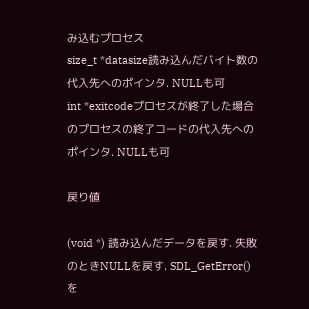み込むプロセス
size_t *datasize読み込んだバイト数の代入先へのポインタ. NULLも可
int *exitcodeプロセスが終了した場合のプロセスの終了コードの代入先へのポインタ. NULLも可

戻り値

(void *) 読み込んだデータを戻す. 失敗のときNULLを戻す. SDL_GetError()を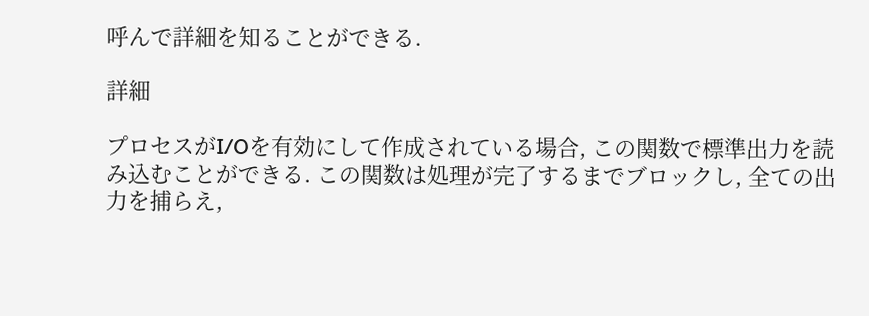呼んで詳細を知ることができる.

詳細

プロセスがI/Oを有効にして作成されている場合, この関数で標準出力を読み込むことができる. この関数は処理が完了するまでブロックし, 全ての出力を捕らえ,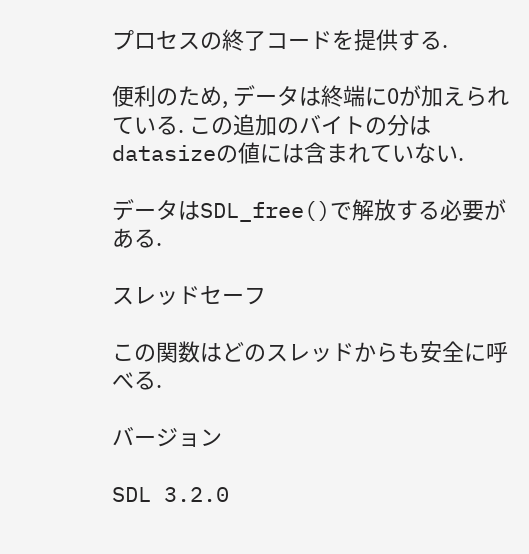プロセスの終了コードを提供する.

便利のため, データは終端に0が加えられている. この追加のバイトの分はdatasizeの値には含まれていない.

データはSDL_free()で解放する必要がある.

スレッドセーフ

この関数はどのスレッドからも安全に呼べる.

バージョン

SDL 3.2.0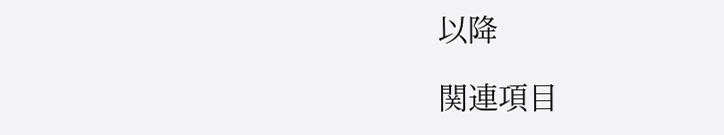以降

関連項目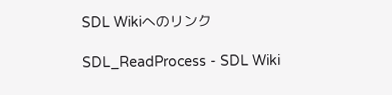SDL Wikiへのリンク

SDL_ReadProcess - SDL Wiki